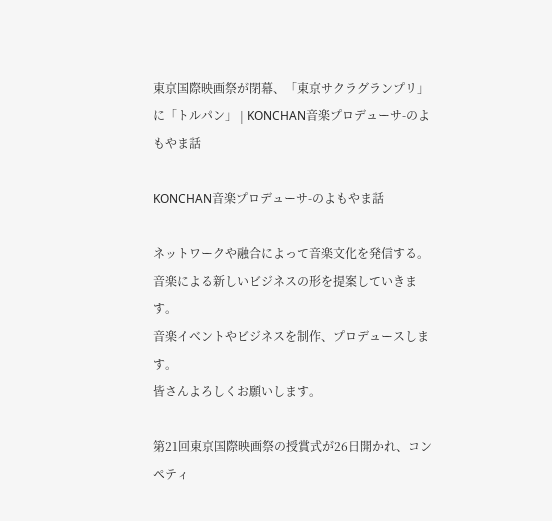東京国際映画祭が閉幕、「東京サクラグランプリ」に「トルパン」 | KONCHAN音楽プロデューサ-のよもやま話

KONCHAN音楽プロデューサ-のよもやま話

ネットワークや融合によって音楽文化を発信する。
音楽による新しいビジネスの形を提案していきます。
音楽イベントやビジネスを制作、プロデュースします。
皆さんよろしくお願いします。

第21回東京国際映画祭の授賞式が26日開かれ、コンペティ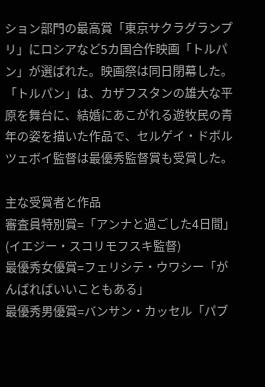ション部門の最高賞「東京サクラグランプリ」にロシアなど5カ国合作映画「トルパン」が選ばれた。映画祭は同日閉幕した。「トルパン」は、カザフスタンの雄大な平原を舞台に、結婚にあこがれる遊牧民の青年の姿を描いた作品で、セルゲイ・ドボルツェボイ監督は最優秀監督賞も受賞した。

主な受賞者と作品
審査員特別賞=「アンナと過ごした4日間」(イエジー・スコリモフスキ監督)
最優秀女優賞=フェリシテ・ウワシー「がんばればいいこともある」
最優秀男優賞=バンサン・カッセル「パブ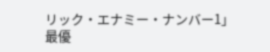リック・エナミー・ナンバー1」
最優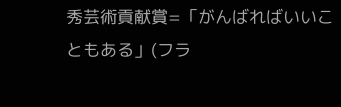秀芸術貢献賞=「がんばればいいこともある」(フラ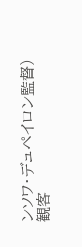ンソワ・デュペイロン監督)
観客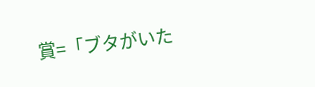賞=「ブタがいた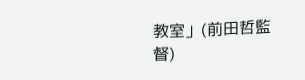教室」(前田哲監督)